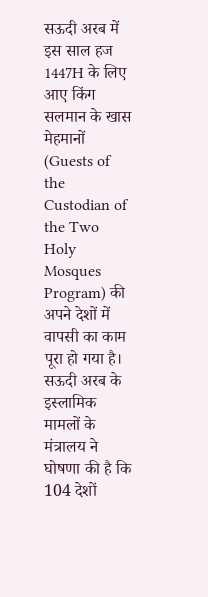सऊदी अरब में इस साल हज 1447H के लिए आए किंग सलमान के खास मेहमानों (Guests of the Custodian of the Two Holy Mosques Program) की अपने देशों में वापसी का काम पूरा हो गया है। सऊदी अरब के इस्लामिक मामलों के मंत्रालय ने घोषणा की है कि 104 देशों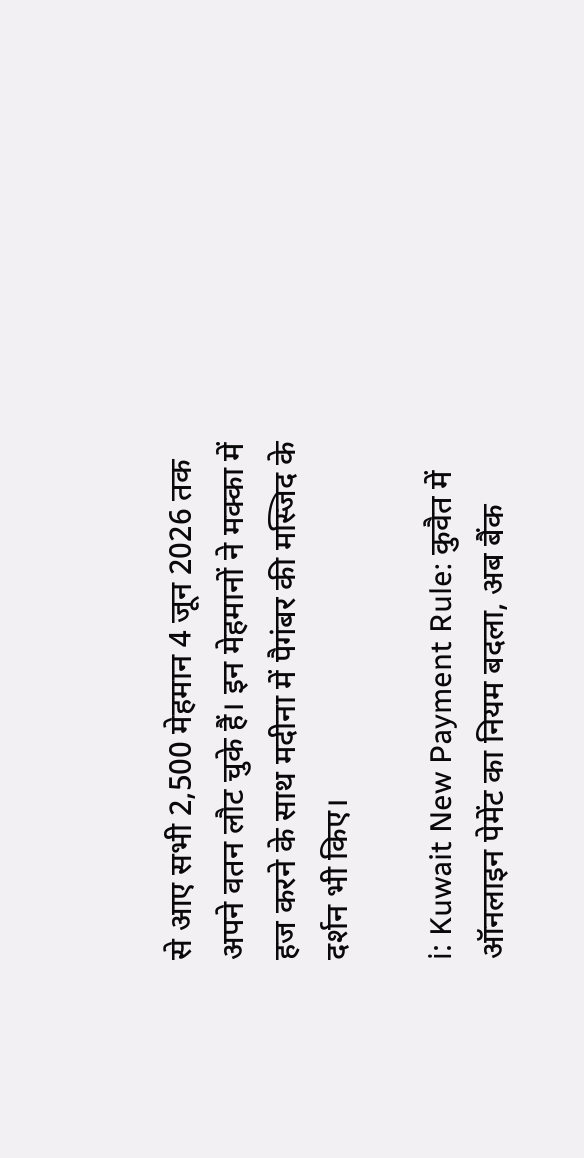से आए सभी 2,500 मेहमान 4 जून 2026 तक अपने वतन लौट चुके हैं। इन मेहमानों ने मक्का में हज करने के साथ मदीना में पैगंबर की मस्जिद के दर्शन भी किए।

ℹ: Kuwait New Payment Rule: कुवैत में ऑनलाइन पेमेंट का नियम बदला, अब बैंक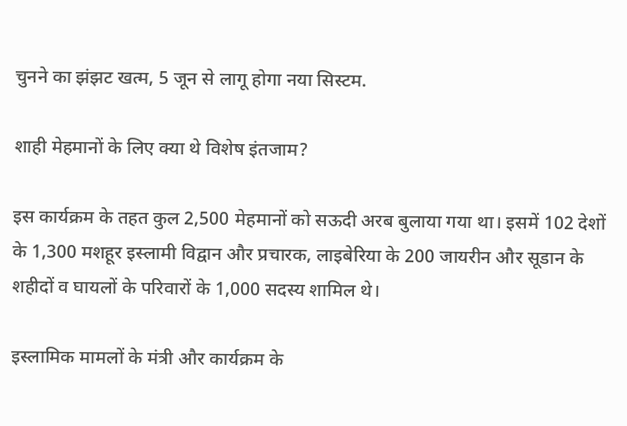चुनने का झंझट खत्म, 5 जून से लागू होगा नया सिस्टम.

शाही मेहमानों के लिए क्या थे विशेष इंतजाम?

इस कार्यक्रम के तहत कुल 2,500 मेहमानों को सऊदी अरब बुलाया गया था। इसमें 102 देशों के 1,300 मशहूर इस्लामी विद्वान और प्रचारक, लाइबेरिया के 200 जायरीन और सूडान के शहीदों व घायलों के परिवारों के 1,000 सदस्य शामिल थे।

इस्लामिक मामलों के मंत्री और कार्यक्रम के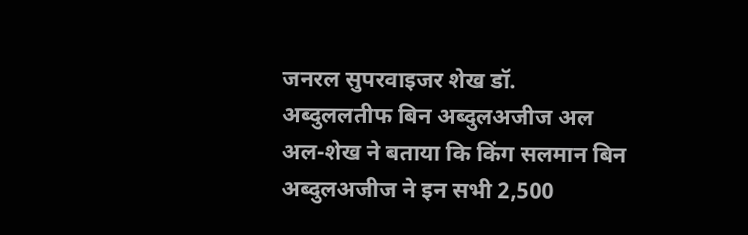जनरल सुपरवाइजर शेख डॉ. अब्दुललतीफ बिन अब्दुलअजीज अल अल-शेख ने बताया कि किंग सलमान बिन अब्दुलअजीज ने इन सभी 2,500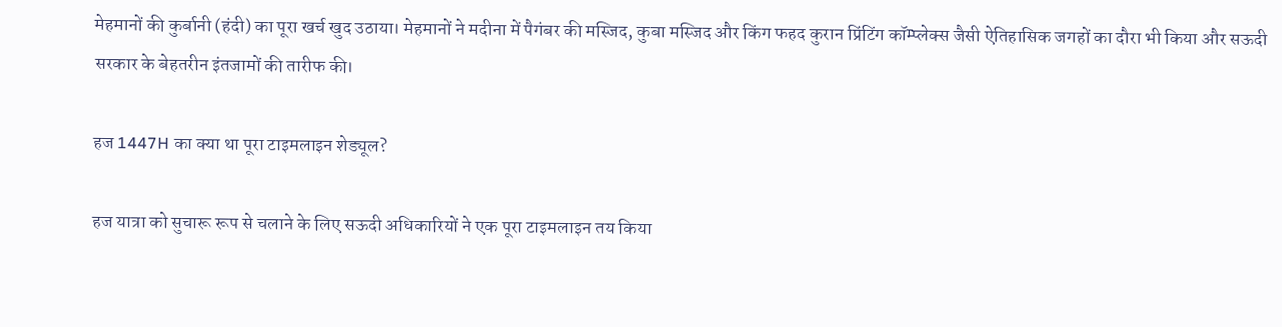मेहमानों की कुर्बानी (हंदी) का पूरा खर्च खुद उठाया। मेहमानों ने मदीना में पैगंबर की मस्जिद, कुबा मस्जिद और किंग फहद कुरान प्रिंटिंग कॉम्प्लेक्स जैसी ऐतिहासिक जगहों का दौरा भी किया और सऊदी सरकार के बेहतरीन इंतजामों की तारीफ की।

हज 1447H का क्या था पूरा टाइमलाइन शेड्यूल?

हज यात्रा को सुचारू रूप से चलाने के लिए सऊदी अधिकारियों ने एक पूरा टाइमलाइन तय किया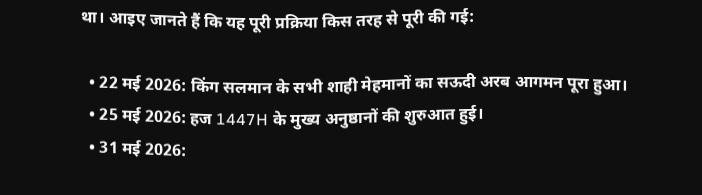था। आइए जानते हैं कि यह पूरी प्रक्रिया किस तरह से पूरी की गई:

  • 22 मई 2026: किंग सलमान के सभी शाही मेहमानों का सऊदी अरब आगमन पूरा हुआ।
  • 25 मई 2026: हज 1447H के मुख्य अनुष्ठानों की शुरुआत हुई।
  • 31 मई 2026: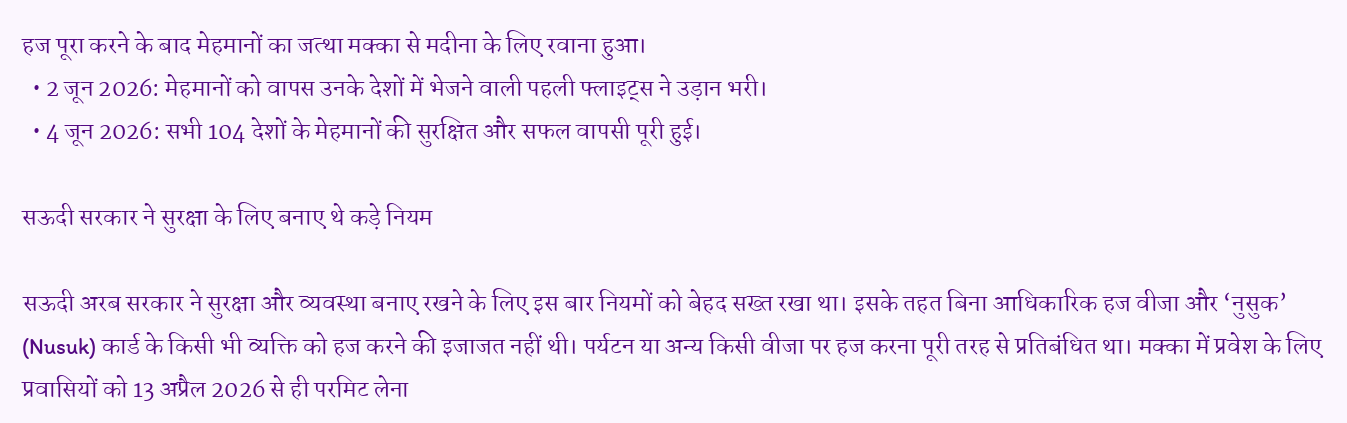हज पूरा करने के बाद मेहमानों का जत्था मक्का से मदीना के लिए रवाना हुआ।
  • 2 जून 2026: मेहमानों को वापस उनके देशों में भेजने वाली पहली फ्लाइट्स ने उड़ान भरी।
  • 4 जून 2026: सभी 104 देशों के मेहमानों की सुरक्षित और सफल वापसी पूरी हुई।

सऊदी सरकार ने सुरक्षा के लिए बनाए थे कड़े नियम

सऊदी अरब सरकार ने सुरक्षा और व्यवस्था बनाए रखने के लिए इस बार नियमों को बेहद सख्त रखा था। इसके तहत बिना आधिकारिक हज वीजा और ‘नुसुक’ (Nusuk) कार्ड के किसी भी व्यक्ति को हज करने की इजाजत नहीं थी। पर्यटन या अन्य किसी वीजा पर हज करना पूरी तरह से प्रतिबंधित था। मक्का में प्रवेश के लिए प्रवासियों को 13 अप्रैल 2026 से ही परमिट लेना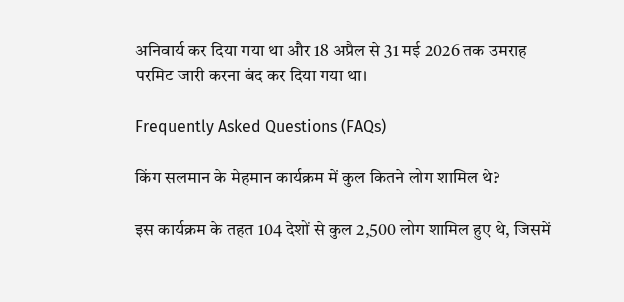अनिवार्य कर दिया गया था और 18 अप्रैल से 31 मई 2026 तक उमराह परमिट जारी करना बंद कर दिया गया था।

Frequently Asked Questions (FAQs)

किंग सलमान के मेहमान कार्यक्रम में कुल कितने लोग शामिल थे?

इस कार्यक्रम के तहत 104 देशों से कुल 2,500 लोग शामिल हुए थे, जिसमें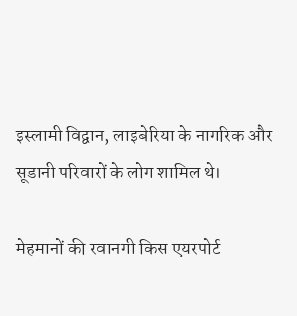इस्लामी विद्वान, लाइबेरिया के नागरिक और सूडानी परिवारों के लोग शामिल थे।

मेहमानों की रवानगी किस एयरपोर्ट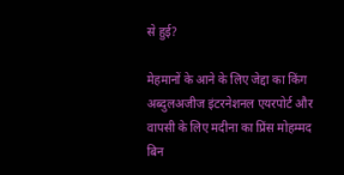से हुई?

मेहमानों के आने के लिए जेद्दा का किंग अब्दुलअजीज इंटरनेशनल एयरपोर्ट और वापसी के लिए मदीना का प्रिंस मोहम्मद बिन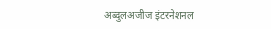अब्दुलअजीज इंटरनेशनल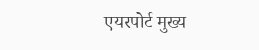एयरपोर्ट मुख्य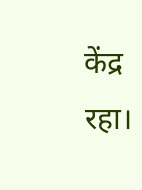केंद्र रहा।